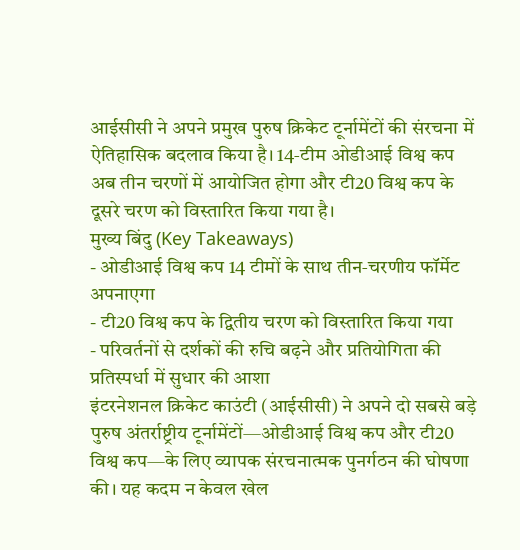आईसीसी ने अपने प्रमुख पुरुष क्रिकेट टूर्नामेंटों की संरचना में ऐतिहासिक बदलाव किया है। 14‑टीम ओडीआई विश्व कप अब तीन चरणों में आयोजित होगा और टी20 विश्व कप के दूसरे चरण को विस्तारित किया गया है।
मुख्य बिंदु (Key Takeaways)
- ओडीआई विश्व कप 14 टीमों के साथ तीन‑चरणीय फॉर्मेट अपनाएगा
- टी20 विश्व कप के द्वितीय चरण को विस्तारित किया गया
- परिवर्तनों से दर्शकों की रुचि बढ़ने और प्रतियोगिता की प्रतिस्पर्धा में सुधार की आशा
इंटरनेशनल क्रिकेट काउंटी (आईसीसी) ने अपने दो सबसे बड़े पुरुष अंतर्राष्ट्रीय टूर्नामेंटों—ओडीआई विश्व कप और टी20 विश्व कप—के लिए व्यापक संरचनात्मक पुनर्गठन की घोषणा की। यह कदम न केवल खेल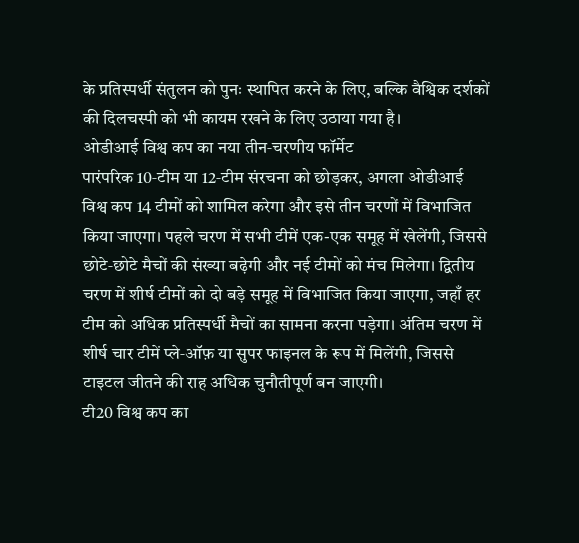के प्रतिस्पर्धी संतुलन को पुनः स्थापित करने के लिए, बल्कि वैश्विक दर्शकों की दिलचस्पी को भी कायम रखने के लिए उठाया गया है।
ओडीआई विश्व कप का नया तीन‑चरणीय फॉर्मेट
पारंपरिक 10‑टीम या 12‑टीम संरचना को छोड़कर, अगला ओडीआई विश्व कप 14 टीमों को शामिल करेगा और इसे तीन चरणों में विभाजित किया जाएगा। पहले चरण में सभी टीमें एक-एक समूह में खेलेंगी, जिससे छोटे‑छोटे मैचों की संख्या बढ़ेगी और नई टीमों को मंच मिलेगा। द्वितीय चरण में शीर्ष टीमों को दो बड़े समूह में विभाजित किया जाएगा, जहाँ हर टीम को अधिक प्रतिस्पर्धी मैचों का सामना करना पड़ेगा। अंतिम चरण में शीर्ष चार टीमें प्ले‑ऑफ़ या सुपर फाइनल के रूप में मिलेंगी, जिससे टाइटल जीतने की राह अधिक चुनौतीपूर्ण बन जाएगी।
टी20 विश्व कप का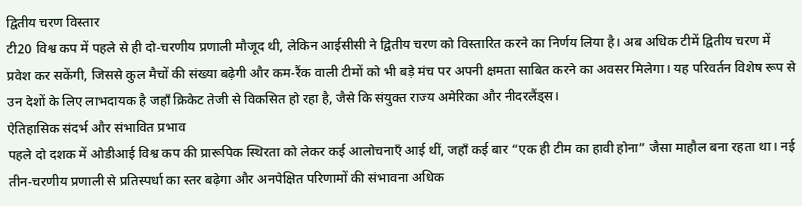द्वितीय चरण विस्तार
टी20 विश्व कप में पहले से ही दो‑चरणीय प्रणाली मौजूद थी, लेकिन आईसीसी ने द्वितीय चरण को विस्तारित करने का निर्णय लिया है। अब अधिक टीमें द्वितीय चरण में प्रवेश कर सकेंगी, जिससे कुल मैचों की संख्या बढ़ेगी और कम‑रैंक वाली टीमों को भी बड़े मंच पर अपनी क्षमता साबित करने का अवसर मिलेगा। यह परिवर्तन विशेष रूप से उन देशों के लिए लाभदायक है जहाँ क्रिकेट तेजी से विकसित हो रहा है, जैसे कि संयुक्त राज्य अमेरिका और नीदरलैंड्स।
ऐतिहासिक संदर्भ और संभावित प्रभाव
पहले दो दशक में ओडीआई विश्व कप की प्रारूपिक स्थिरता को लेकर कई आलोचनाएँ आई थीं, जहाँ कई बार “एक ही टीम का हावी होना” जैसा माहौल बना रहता था। नई तीन‑चरणीय प्रणाली से प्रतिस्पर्धा का स्तर बढ़ेगा और अनपेक्षित परिणामों की संभावना अधिक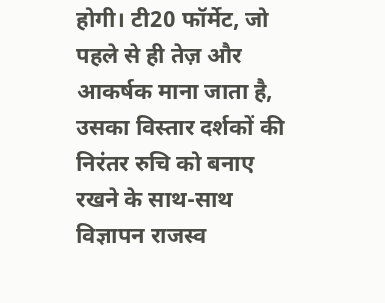होगी। टी20 फॉर्मेट, जो पहले से ही तेज़ और आकर्षक माना जाता है, उसका विस्तार दर्शकों की निरंतर रुचि को बनाए रखने के साथ-साथ विज्ञापन राजस्व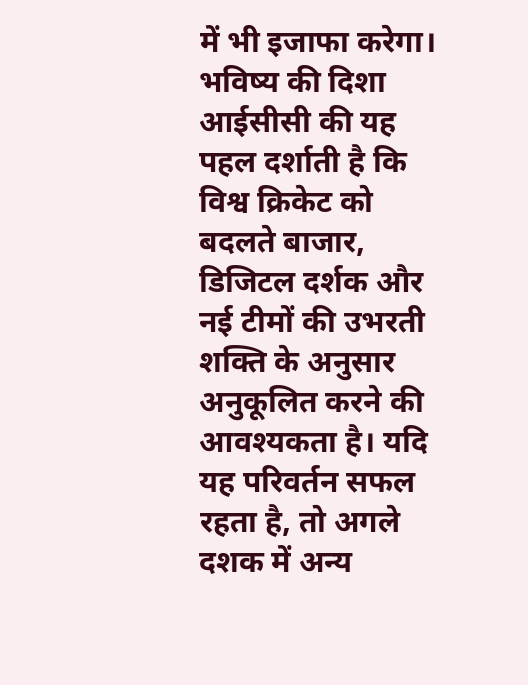में भी इजाफा करेगा।
भविष्य की दिशा
आईसीसी की यह पहल दर्शाती है कि विश्व क्रिकेट को बदलते बाजार, डिजिटल दर्शक और नई टीमों की उभरती शक्ति के अनुसार अनुकूलित करने की आवश्यकता है। यदि यह परिवर्तन सफल रहता है, तो अगले दशक में अन्य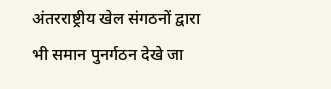अंतरराष्ट्रीय खेल संगठनों द्वारा भी समान पुनर्गठन देखे जा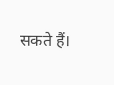सकते हैं।